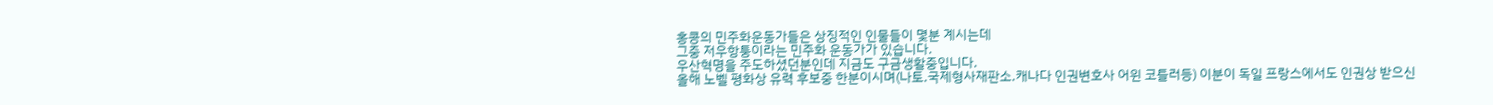홍콩의 민주화운동가들은 상징적인 인물들이 몇분 계시는데
그중 저우항퉁이라는 민주화 운동가가 있습니다.
우산혁명을 주도하셨던분인데 지금도 구금생활중입니다.
올해 노벨 평화상 유력 후보중 한분이시며(나토.국제형사재판소.캐나다 인권변호사 어윈 코틀러등) 이분이 독일 프랑스에서도 인권상 받으신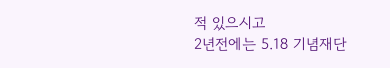적 있으시고
2년전에는 5.18 기념재단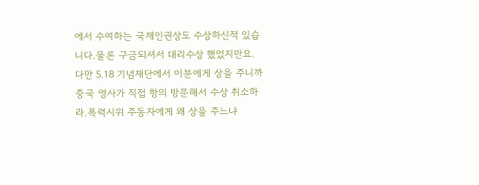에서 수여하는 국제인권상도 수상하신적 있습니다.물론 구금되셔서 대리수상 했었지만요.
다만 5.18 기념재단에서 이분에게 상을 주니까 중국 영사가 직접 항의 방문해서 수상 취소하라.폭력시위 주동자에게 왜 상을 주느냐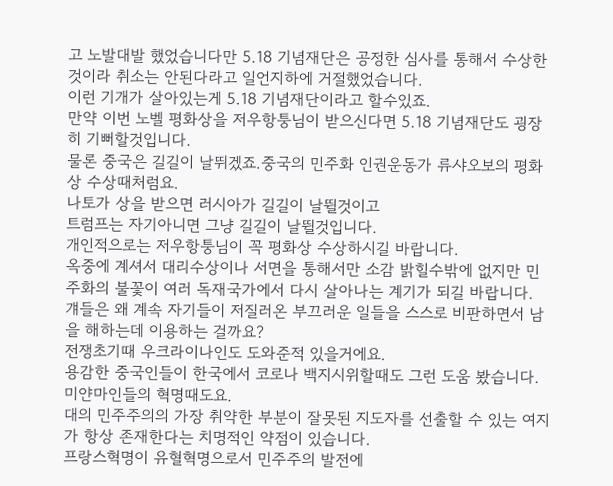고 노발대발 했었습니다만 5.18 기념재단은 공정한 심사를 통해서 수상한것이라 취소는 안된다라고 일언지하에 거절했었습니다.
이런 기개가 살아있는게 5.18 기념재단이라고 할수있죠.
만약 이번 노벨 평화상을 저우항퉁님이 받으신다면 5.18 기념재단도 굉장히 기뻐할것입니다.
물론 중국은 길길이 날뛰겠죠.중국의 민주화 인권운동가 류샤오보의 평화상 수상때처럼요.
나토가 상을 받으면 러시아가 길길이 날뛸것이고
트럼프는 자기아니면 그냥 길길이 날뛸것입니다.
개인적으로는 저우항퉁님이 꼭 평화상 수상하시길 바랍니다.
옥중에 계셔서 대리수상이나 서면을 통해서만 소감 밝힐수밖에 없지만 민주화의 불꽃이 여러 독재국가에서 다시 살아나는 계기가 되길 바랍니다.
걔들은 왜 계속 자기들이 저질러온 부끄러운 일들을 스스로 비판하면서 남을 해하는데 이용하는 걸까요?
전쟁초기때 우크라이나인도 도와준적 있을거에요.
용감한 중국인들이 한국에서 코로나 백지시위할때도 그런 도움 봤습니다.미얀마인들의 혁명때도요.
대의 민주주의의 가장 취약한 부분이 잘못된 지도자를 선출할 수 있는 여지가 항상 존재한다는 치명적인 약점이 있습니다.
프랑스혁명이 유혈혁명으로서 민주주의 발전에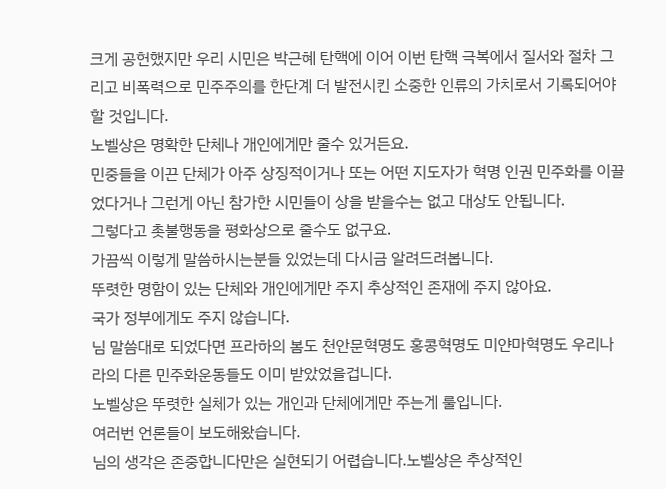크게 공헌했지만 우리 시민은 박근혜 탄핵에 이어 이번 탄핵 극복에서 질서와 절차 그리고 비폭력으로 민주주의를 한단계 더 발전시킨 소중한 인류의 가치로서 기록되어야 할 것입니다.
노벨상은 명확한 단체나 개인에게만 줄수 있거든요.
민중들을 이끈 단체가 아주 상징적이거나 또는 어떤 지도자가 혁명 인권 민주화를 이끌었다거나 그런게 아닌 참가한 시민들이 상을 받을수는 없고 대상도 안됩니다.
그렇다고 촛불행동을 평화상으로 줄수도 없구요.
가끔씩 이렇게 말씀하시는분들 있었는데 다시금 알려드려봅니다.
뚜렷한 명함이 있는 단체와 개인에게만 주지 추상적인 존재에 주지 않아요.
국가 정부에게도 주지 않습니다.
님 말씀대로 되었다면 프라하의 봄도 천안문혁명도 홍콩혁명도 미얀마혁명도 우리나라의 다른 민주화운동들도 이미 받았었을겁니다.
노벨상은 뚜렷한 실체가 있는 개인과 단체에게만 주는게 룰입니다.
여러번 언론들이 보도해왔습니다.
님의 생각은 존중합니다만은 실현되기 어렵습니다.노벨상은 추상적인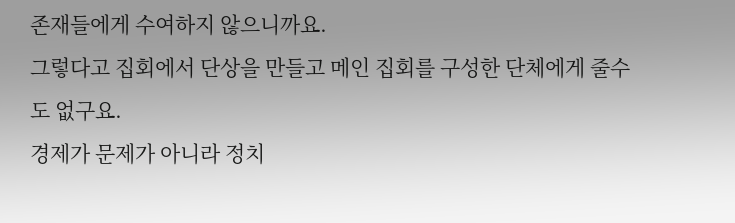존재들에게 수여하지 않으니까요.
그렇다고 집회에서 단상을 만들고 메인 집회를 구성한 단체에게 줄수도 없구요.
경제가 문제가 아니라 정치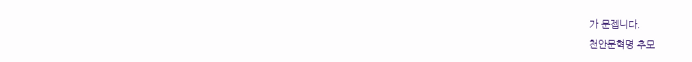가 문젭니다.
천안문혁명 추모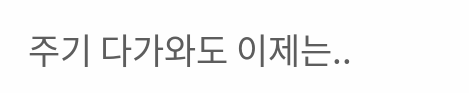주기 다가와도 이제는..